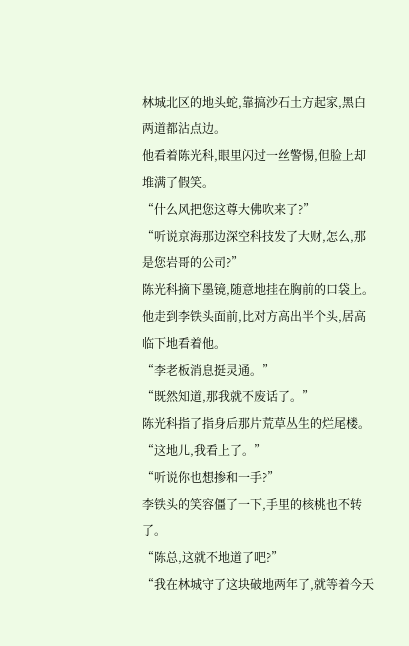林城北区的地头蛇,靠搞沙石土方起家,黑白两道都沾点边。
他看着陈光科,眼里闪过一丝警惕,但脸上却堆满了假笑。
“什么风把您这尊大佛吹来了?”
“听说京海那边深空科技发了大财,怎么,那是您岩哥的公司?”
陈光科摘下墨镜,随意地挂在胸前的口袋上。
他走到李铁头面前,比对方高出半个头,居高临下地看着他。
“李老板消息挺灵通。”
“既然知道,那我就不废话了。”
陈光科指了指身后那片荒草丛生的烂尾楼。
“这地儿,我看上了。”
“听说你也想掺和一手?”
李铁头的笑容僵了一下,手里的核桃也不转了。
“陈总,这就不地道了吧?”
“我在林城守了这块破地两年了,就等着今天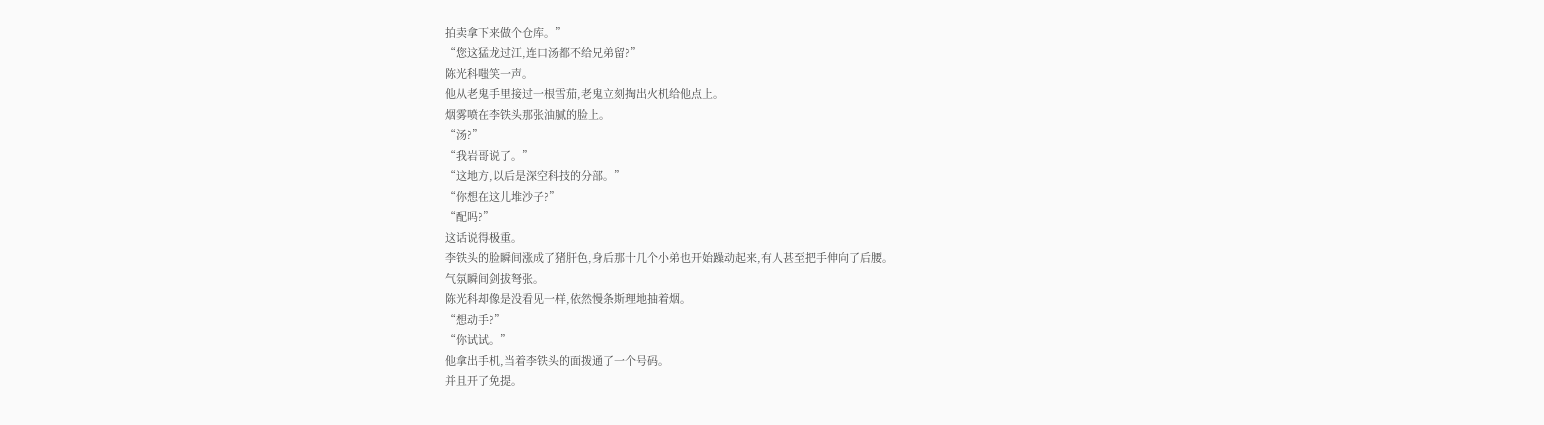拍卖拿下来做个仓库。”
“您这猛龙过江,连口汤都不给兄弟留?”
陈光科嗤笑一声。
他从老鬼手里接过一根雪茄,老鬼立刻掏出火机给他点上。
烟雾喷在李铁头那张油腻的脸上。
“汤?”
“我岩哥说了。”
“这地方,以后是深空科技的分部。”
“你想在这儿堆沙子?”
“配吗?”
这话说得极重。
李铁头的脸瞬间涨成了猪肝色,身后那十几个小弟也开始躁动起来,有人甚至把手伸向了后腰。
气氛瞬间剑拔弩张。
陈光科却像是没看见一样,依然慢条斯理地抽着烟。
“想动手?”
“你试试。”
他拿出手机,当着李铁头的面拨通了一个号码。
并且开了免提。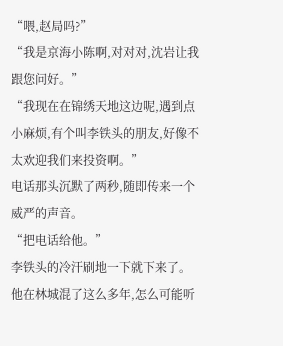“喂,赵局吗?”
“我是京海小陈啊,对对对,沈岩让我跟您问好。”
“我现在在锦绣天地这边呢,遇到点小麻烦,有个叫李铁头的朋友,好像不太欢迎我们来投资啊。”
电话那头沉默了两秒,随即传来一个威严的声音。
“把电话给他。”
李铁头的冷汗刷地一下就下来了。
他在林城混了这么多年,怎么可能听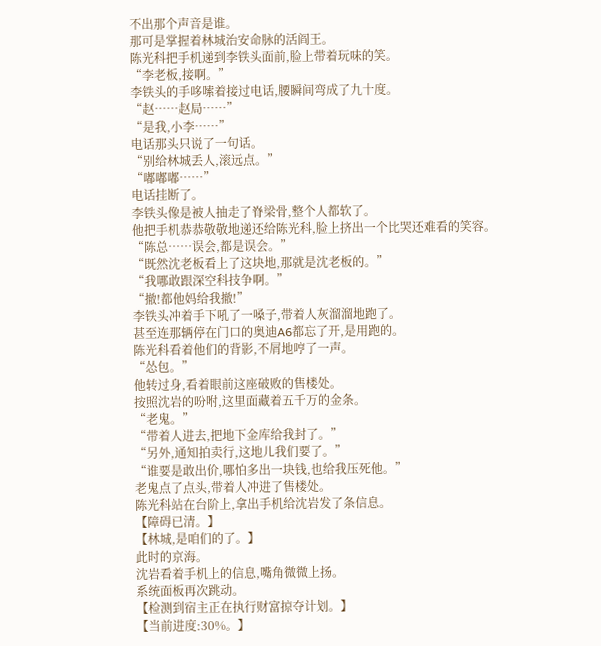不出那个声音是谁。
那可是掌握着林城治安命脉的活阎王。
陈光科把手机递到李铁头面前,脸上带着玩味的笑。
“李老板,接啊。”
李铁头的手哆嗦着接过电话,腰瞬间弯成了九十度。
“赵……赵局……”
“是我,小李……”
电话那头只说了一句话。
“别给林城丢人,滚远点。”
“嘟嘟嘟……”
电话挂断了。
李铁头像是被人抽走了脊梁骨,整个人都软了。
他把手机恭恭敬敬地递还给陈光科,脸上挤出一个比哭还难看的笑容。
“陈总……误会,都是误会。”
“既然沈老板看上了这块地,那就是沈老板的。”
“我哪敢跟深空科技争啊。”
“撤!都他妈给我撤!”
李铁头冲着手下吼了一嗓子,带着人灰溜溜地跑了。
甚至连那辆停在门口的奥迪A6都忘了开,是用跑的。
陈光科看着他们的背影,不屑地哼了一声。
“怂包。”
他转过身,看着眼前这座破败的售楼处。
按照沈岩的吩咐,这里面藏着五千万的金条。
“老鬼。”
“带着人进去,把地下金库给我封了。”
“另外,通知拍卖行,这地儿我们要了。”
“谁要是敢出价,哪怕多出一块钱,也给我压死他。”
老鬼点了点头,带着人冲进了售楼处。
陈光科站在台阶上,拿出手机给沈岩发了条信息。
【障碍已清。】
【林城,是咱们的了。】
此时的京海。
沈岩看着手机上的信息,嘴角微微上扬。
系统面板再次跳动。
【检测到宿主正在执行财富掠夺计划。】
【当前进度:30%。】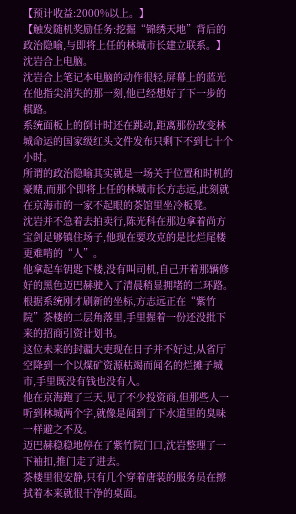【预计收益:2000%以上。】
【触发随机奖励任务:挖掘“锦绣天地”背后的政治隐喻,与即将上任的林城市长建立联系。】
沈岩合上电脑。
沈岩合上笔记本电脑的动作很轻,屏幕上的蓝光在他指尖消失的那一刻,他已经想好了下一步的棋路。
系统面板上的倒计时还在跳动,距离那份改变林城命运的国家级红头文件发布只剩下不到七十个小时。
所谓的政治隐喻其实就是一场关于位置和时机的豪赌,而那个即将上任的林城市长方志远,此刻就在京海市的一家不起眼的茶馆里坐冷板凳。
沈岩并不急着去拍卖行,陈光科在那边拿着尚方宝剑足够镇住场子,他现在要攻克的是比烂尾楼更难啃的“人”。
他拿起车钥匙下楼,没有叫司机,自己开着那辆修好的黑色迈巴赫驶入了清晨稍显拥堵的二环路。
根据系统刚才刷新的坐标,方志远正在“紫竹院”茶楼的二层角落里,手里握着一份还没批下来的招商引资计划书。
这位未来的封疆大吏现在日子并不好过,从省厅空降到一个以煤矿资源枯竭而闻名的烂摊子城市,手里既没有钱也没有人。
他在京海跑了三天,见了不少投资商,但那些人一听到林城两个字,就像是闻到了下水道里的臭味一样避之不及。
迈巴赫稳稳地停在了紫竹院门口,沈岩整理了一下袖扣,推门走了进去。
茶楼里很安静,只有几个穿着唐装的服务员在擦拭着本来就很干净的桌面。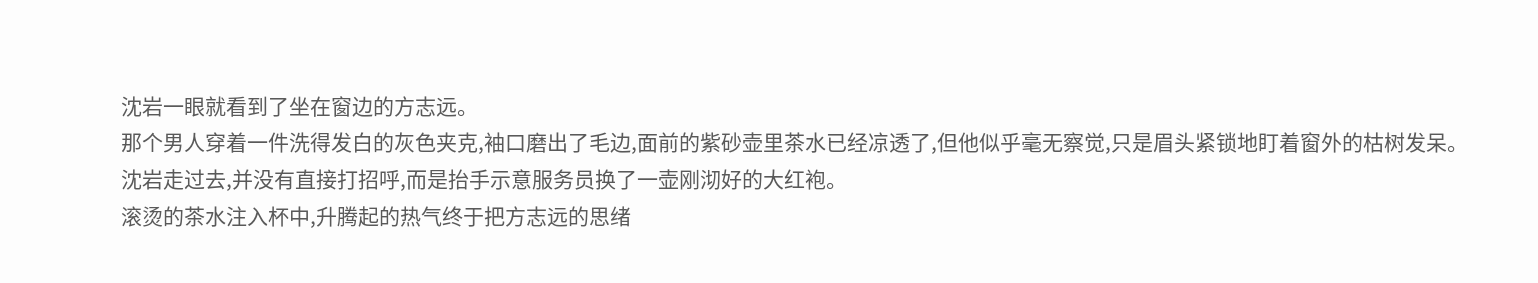沈岩一眼就看到了坐在窗边的方志远。
那个男人穿着一件洗得发白的灰色夹克,袖口磨出了毛边,面前的紫砂壶里茶水已经凉透了,但他似乎毫无察觉,只是眉头紧锁地盯着窗外的枯树发呆。
沈岩走过去,并没有直接打招呼,而是抬手示意服务员换了一壶刚沏好的大红袍。
滚烫的茶水注入杯中,升腾起的热气终于把方志远的思绪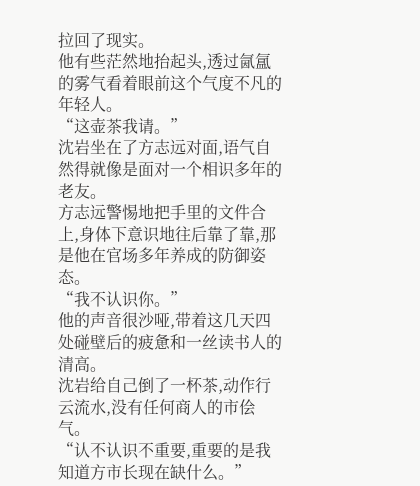拉回了现实。
他有些茫然地抬起头,透过氤氲的雾气看着眼前这个气度不凡的年轻人。
“这壶茶我请。”
沈岩坐在了方志远对面,语气自然得就像是面对一个相识多年的老友。
方志远警惕地把手里的文件合上,身体下意识地往后靠了靠,那是他在官场多年养成的防御姿态。
“我不认识你。”
他的声音很沙哑,带着这几天四处碰壁后的疲惫和一丝读书人的清高。
沈岩给自己倒了一杯茶,动作行云流水,没有任何商人的市侩气。
“认不认识不重要,重要的是我知道方市长现在缺什么。”